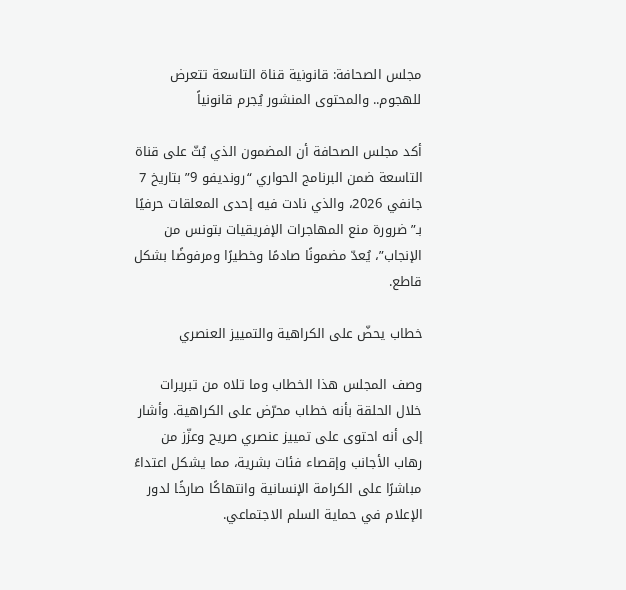مجلس الصحافة: قانونية قناة التاسعة تتعرض للهجوم.. والمحتوى المنشور يُجرم قانونياً

أكد مجلس الصحافة أن المضمون الذي بُثّ على قناة التاسعة ضمن البرنامج الحواري “رونديفو 9” بتاريخ 7 جانفي 2026، والذي نادت فيه إحدى المعلقات حرفيًا بـ”ضرورة منع المهاجرات الإفريقيات بتونس من الإنجاب”، يُعدّ مضمونًا صادمًا وخطيرًا ومرفوضًا بشكل قاطع.

خطاب يحضّ على الكراهية والتمييز العنصري

وصف المجلس هذا الخطاب وما تلاه من تبريرات خلال الحلقة بأنه خطاب محرّض على الكراهية. وأشار إلى أنه احتوى على تمييز عنصري صريح وعزّز من رهاب الأجانب وإقصاء فئات بشرية، مما يشكل اعتداءً مباشرًا على الكرامة الإنسانية وانتهاكًا صارخًا لدور الإعلام في حماية السلم الاجتماعي.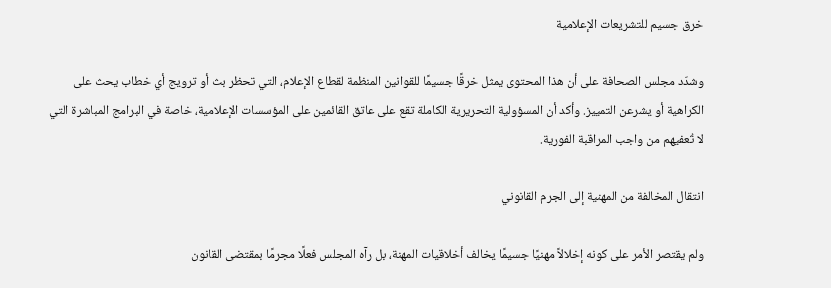خرق جسيم للتشريعات الإعلامية

وشدّد مجلس الصحافة على أن هذا المحتوى يمثل خرقًا جسيمًا للقوانين المنظمة لقطاع الإعلام، التي تحظر بث أو ترويج أي خطاب يحث على الكراهية أو يشرعن التمييز. وأكد أن المسؤولية التحريرية الكاملة تقع على عاتق القائمين على المؤسسات الإعلامية، خاصة في البرامج المباشرة التي لا تُعفيهم من واجب المراقبة الفورية.

انتقال المخالفة من المهنية إلى الجرم القانوني

ولم يقتصر الأمر على كونه إخلالاً مهنيًا جسيمًا يخالف أخلاقيات المهنة، بل رآه المجلس فعلًا مجرمًا بمقتضى القانون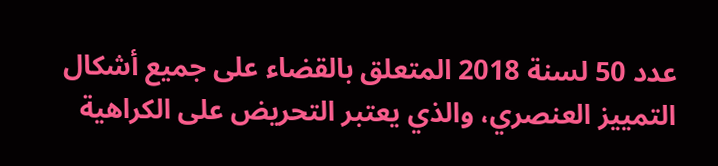عدد 50 لسنة 2018 المتعلق بالقضاء على جميع أشكال التمييز العنصري، والذي يعتبر التحريض على الكراهية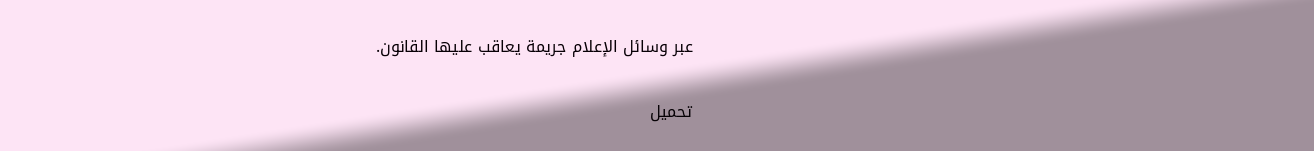عبر وسائل الإعلام جريمة يعاقب عليها القانون.

تحميل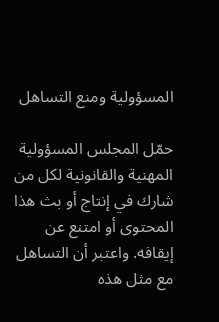المسؤولية ومنع التساهل

حمّل المجلس المسؤولية المهنية والقانونية لكل من شارك في إنتاج أو بث هذا المحتوى أو امتنع عن إيقافه. واعتبر أن التساهل مع مثل هذه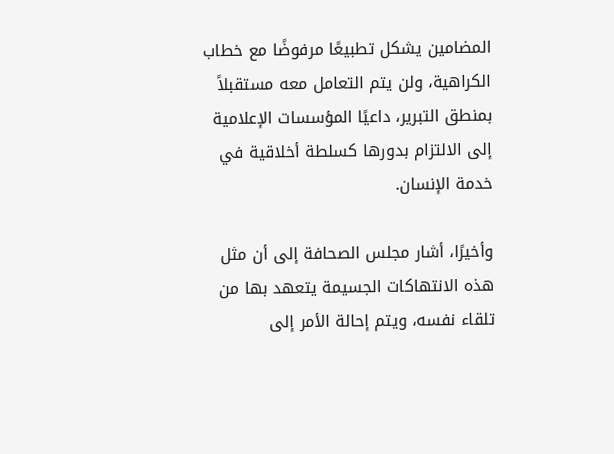المضامين يشكل تطبيعًا مرفوضًا مع خطاب الكراهية، ولن يتم التعامل معه مستقبلاً بمنطق التبرير، داعيًا المؤسسات الإعلامية إلى الالتزام بدورها كسلطة أخلاقية في خدمة الإنسان.

وأخيرًا، أشار مجلس الصحافة إلى أن مثل هذه الانتهاكات الجسيمة يتعهد بها من تلقاء نفسه، ويتم إحالة الأمر إلى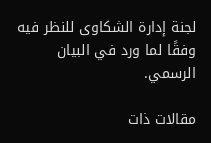لجنة إدارة الشكاوى للنظر فيه وفقًا لما ورد في البيان الرسمي.

مقالات ذات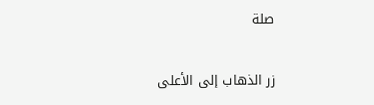صلة

زر الذهاب إلى الأعلى